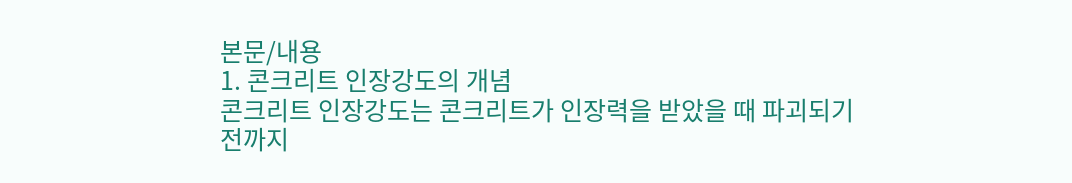본문/내용
1. 콘크리트 인장강도의 개념
콘크리트 인장강도는 콘크리트가 인장력을 받았을 때 파괴되기 전까지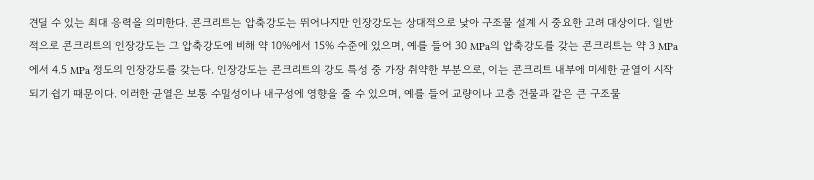견딜 수 있는 최대 응력을 의미한다. 콘크리트는 압축강도는 뛰어나지만 인장강도는 상대적으로 낮아 구조물 설계 시 중요한 고려 대상이다. 일반적으로 콘크리트의 인장강도는 그 압축강도에 비해 약 10%에서 15% 수준에 있으며, 예를 들어 30 MPa의 압축강도를 갖는 콘크리트는 약 3 MPa에서 4.5 MPa 정도의 인장강도를 갖는다. 인장강도는 콘크리트의 강도 특성 중 가장 취약한 부분으로, 이는 콘크리트 내부에 미세한 균열이 시작되기 쉽기 때문이다. 이러한 균열은 보통 수밀성이나 내구성에 영향을 줄 수 있으며, 예를 들어 교량이나 고층 건물과 같은 큰 구조물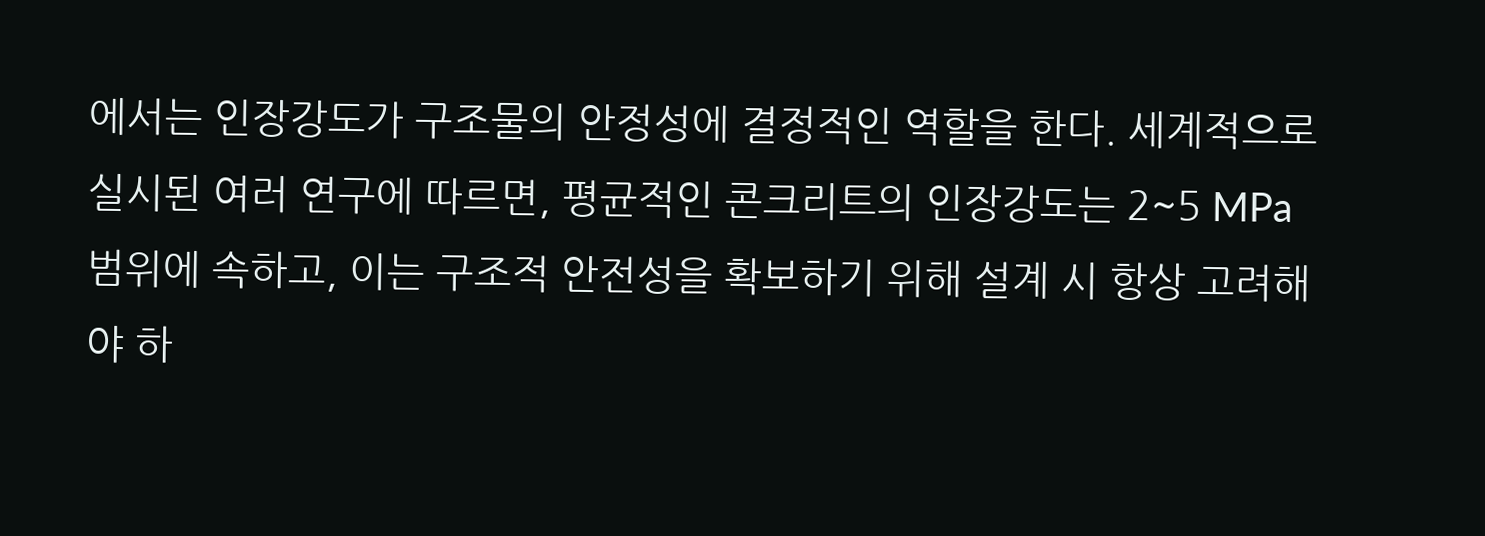에서는 인장강도가 구조물의 안정성에 결정적인 역할을 한다. 세계적으로 실시된 여러 연구에 따르면, 평균적인 콘크리트의 인장강도는 2~5 MPa 범위에 속하고, 이는 구조적 안전성을 확보하기 위해 설계 시 항상 고려해야 하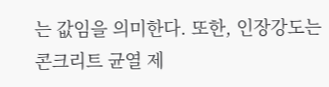는 값임을 의미한다. 또한, 인장강도는 콘크리트 균열 제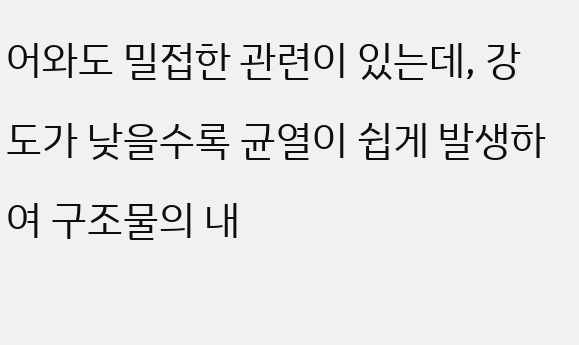어와도 밀접한 관련이 있는데, 강도가 낮을수록 균열이 쉽게 발생하여 구조물의 내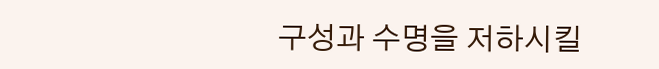구성과 수명을 저하시킬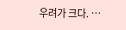우려가 크다. …